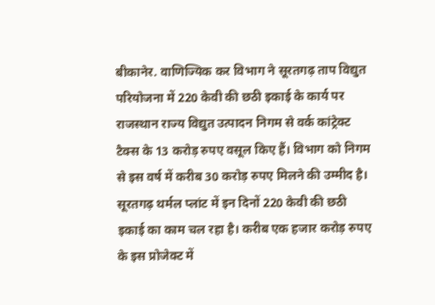बीकानेर. वाणिज्यिक कर विभाग ने सूरतगढ़ ताप विद्युत परियोजना में 220 केवी की छठी इकाई के कार्य पर राजस्थान राज्य विद्युत उत्पादन निगम से वर्क कांट्रेक्ट टैक्स के 13 करोड़ रुपए वसूल किए हैं। विभाग को निगम से इस वर्ष में करीब 30 करोड़ रुपए मिलने की उम्मीद है।
सूरतगढ़ थर्मल प्लांट में इन दिनों 220 केवी की छठी इकाई का काम चल रहा है। करीब एक हजार करोड़ रुपए के इस प्रोजेक्ट में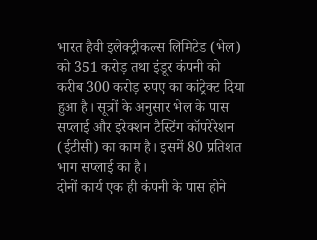भारत हैवी इलेक्ट्रीकल्स लिमिटेड (भेल) को 351 करोड़ तथा इंडूर कंपनी को करीब 300 करोड़ रुपए का कांट्रेक्ट दिया हुआ है। सूत्रों के अनुसार भेल के पास सप्लाई और इरेक्शन टैस्टिंग कॉपरेरेशन (ईटीसी) का काम है। इसमें 80 प्रतिशत भाग सप्लाई का है।
दोनों कार्य एक ही कंपनी के पास होने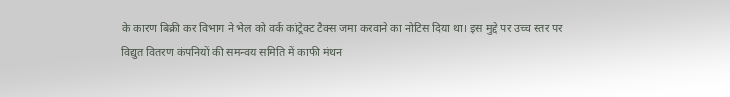के कारण बिक्री कर विभाग ने भेल को वर्क कांट्रेक्ट टैक्स जमा करवाने का नोटिस दिया था। इस मुद्दे पर उच्च स्तर पर विद्युत वितरण कंपनियों की समन्वय समिति में काफी मंथन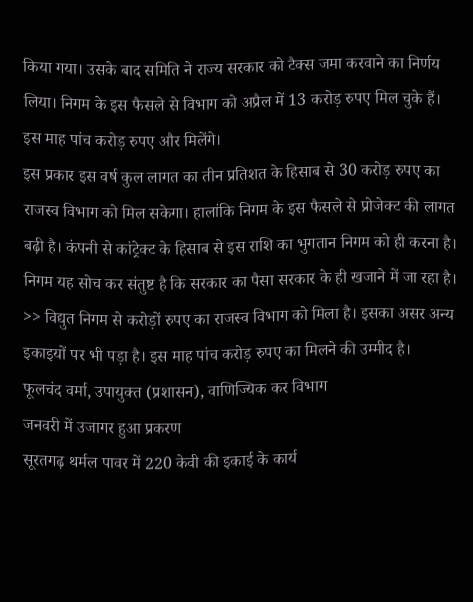किया गया। उसके बाद समिति ने राज्य सरकार को टैक्स जमा करवाने का निर्णय लिया। निगम के इस फैसले से विभाग को अप्रैल में 13 करोड़ रुपए मिल चुके हैं। इस माह पांच करोड़ रुपए और मिलेंगे।
इस प्रकार इस वर्ष कुल लागत का तीन प्रतिशत के हिसाब से 30 करोड़ रुपए का राजस्व विभाग को मिल सकेगा। हालांकि निगम के इस फैसले से प्रोजेक्ट की लागत बढ़ी है। कंपनी से कांट्रेक्ट के हिसाब से इस राशि का भुगतान निगम को ही करना है। निगम यह सोच कर संतुष्ट है कि सरकार का पैसा सरकार के ही खजाने में जा रहा है।
>> विद्युत निगम से करोड़ों रुपए का राजस्व विभाग को मिला है। इसका असर अन्य इकाइयों पर भी पड़ा है। इस माह पांच करोड़ रुपए का मिलने की उम्मीद है।
फूलचंद वर्मा, उपायुक्त (प्रशासन), वाणिज्यिक कर विभाग
जनवरी में उजागर हुआ प्रकरण
सूरतगढ़ थर्मल पावर में 220 केवी की इकाई के कार्य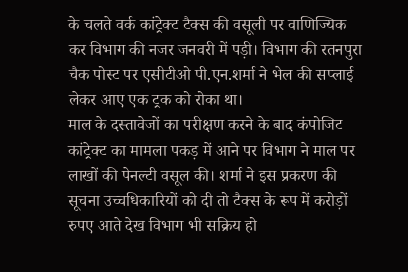के चलते वर्क कांट्रेक्ट टैक्स की वसूली पर वाणिज्यिक कर विभाग की नजर जनवरी में पड़ी। विभाग की रतनपुरा चैक पोस्ट पर एसीटीओ पी.एन.शर्मा ने भेल की सप्लाई लेकर आए एक ट्रक को रोका था।
माल के दस्तावेजों का परीक्षण करने के बाद कंपोजिट कांट्रेक्ट का मामला पकड़ में आने पर विभाग ने माल पर लाखों की पेनल्टी वसूल की। शर्मा ने इस प्रकरण की सूचना उच्चधिकारियों को दी तो टैक्स के रूप में करोड़ों रुपए आते देख विभाग भी सक्रिय हो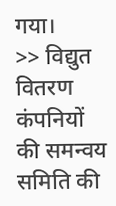गया।
>> विद्युत वितरण कंपनियों की समन्वय समिति की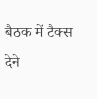बैठक में टैक्स देने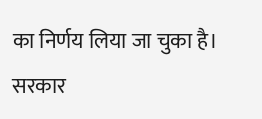का निर्णय लिया जा चुका है। सरकार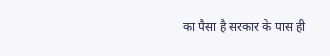का पैसा है सरकार के पास ही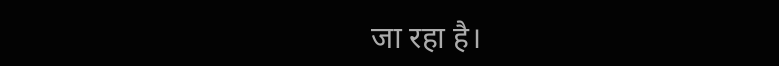जा रहा है।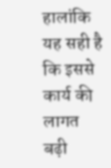हालांकि यह सही है कि इससे कार्य की लागत बढ़ी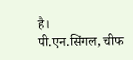है।
पी.एन.सिंगल, चीफ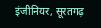इंजीनियर, सूरतगढ़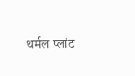थर्मल प्लांट